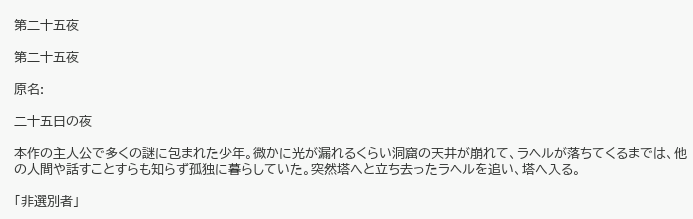第二十五夜

第二十五夜

原名:

二十五日の夜

本作の主人公で多くの謎に包まれた少年。微かに光が漏れるくらい洞窟の天井が崩れて、ラヘルが落ちてくるまでは、他の人間や話すことすらも知らず孤独に暮らしていた。突然塔へと立ち去ったラヘルを追い、塔へ入る。

「非選別者」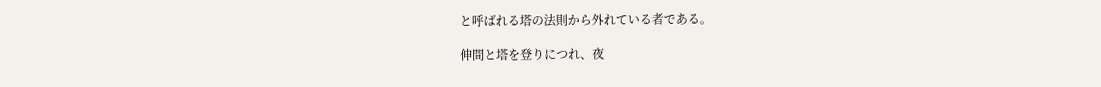と呼ばれる塔の法則から外れている者である。

伸間と塔を登りにつれ、夜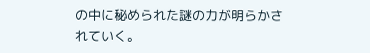の中に秘められた謎の力が明らかされていく。